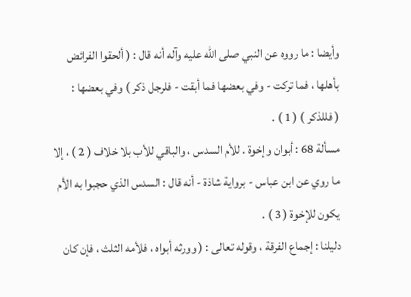وأيضا : ما رووه عن النبي صلى الله عليه وآله أنه قال : ( ألحقوا الفرائض
بأهلها ، فما تركت - وفي بعضها فما أبقت - فلرجل ذكر ) وفي بعضها :
( فللذكر ) ( 1 ) .
مسألة 68 : أبوان وإخوة . للأم السدس ، والباقي للأب بلا خلاف ( 2 ) ، إلا
ما روي عن ابن عباس - برواية شاذة - أنه قال : السدس الذي حجبوا به الأم
يكون للإخوة ( 3 ) .
دليلنا : إجماع الفرقة ، وقوله تعالى : ( وورثه أبواه ، فلأمه الثلث ، فإن كان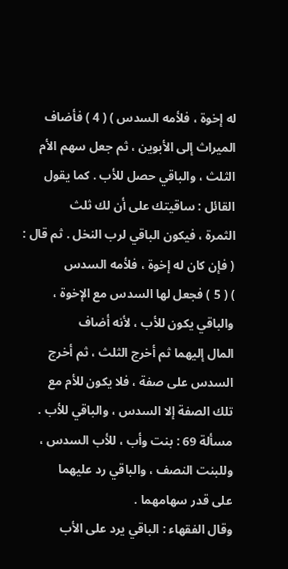له إخوة ، فلأمه السدس ) ( 4 ) فأضاف الميراث إلى الأبوين ، ثم جعل سهم الأم
الثلث ، والباقي حصل للأب . كما يقول القائل : ساقيتك على أن لك ثلث
الثمرة ، فيكون الباقي لرب النخل . ثم قال : ( فإن كان له إخوة ، فلأمه السدس
) ( 5 ) فجعل لها السدس مع الإخوة ، والباقي يكون للأب ، لأنه أضاف
المال إليهما ثم أخرج الثلث ، ثم أخرج السدس على صفة ، فلا يكون للأم مع
تلك الصفة إلا السدس ، والباقي للأب .
مسألة 69 : بنت وأب ، للأب السدس ، وللبنت النصف ، والباقي رد عليهما
على قدر سهامهما .
وقال الفقهاء : الباقي يرد على الأب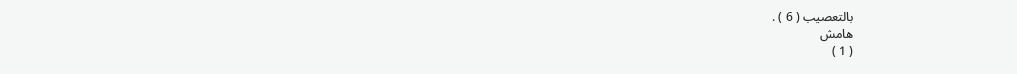بالتعصيب ( 6 ) .
هامش
( 1 )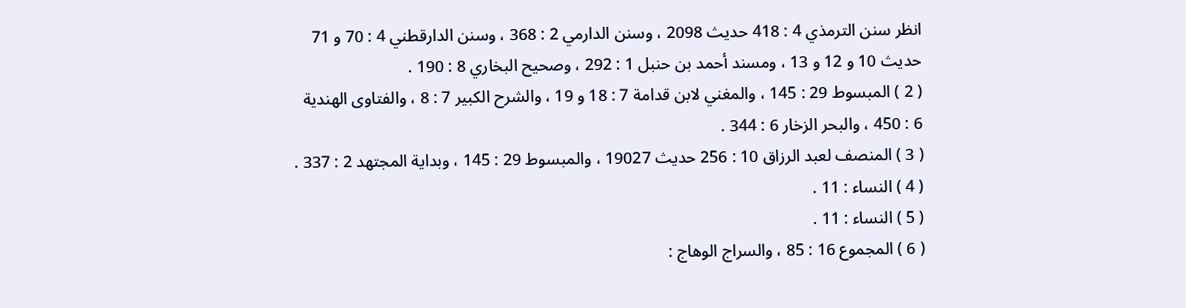انظر سنن الترمذي 4 : 418 حديث 2098 ، وسنن الدارمي 2 : 368 ، وسنن الدارقطني 4 : 70 و 71
حديث 10 و 12 و 13 ، ومسند أحمد بن حنبل 1 : 292 ، وصحيح البخاري 8 : 190 .
( 2 ) المبسوط 29 : 145 ، والمغني لابن قدامة 7 : 18 و 19 ، والشرح الكبير 7 : 8 ، والفتاوى الهندية
6 : 450 ، والبحر الزخار 6 : 344 .
( 3 ) المنصف لعبد الرزاق 10 : 256 حديث 19027 ، والمبسوط 29 : 145 ، وبداية المجتهد 2 : 337 .
( 4 ) النساء : 11 .
( 5 ) النساء : 11 .
( 6 ) المجموع 16 : 85 ، والسراج الوهاج :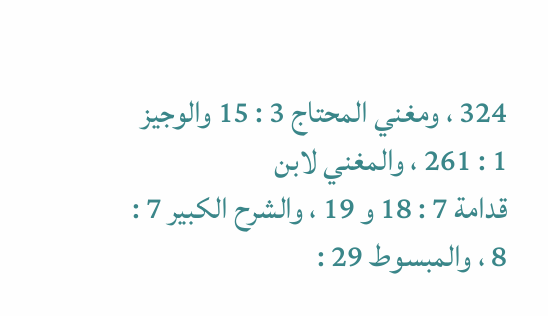324 ، ومغني المحتاج 3 : 15 والوجيز 1 : 261 ، والمغني لابن
قدامة 7 : 18 و 19 ، والشرح الكبير 7 : 8 ، والمبسوط 29 :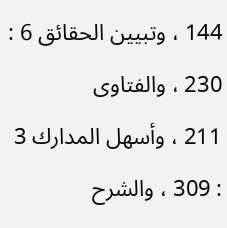144 ، وتبيين الحقائق 6 : 230 ، والفتاوى
211 ، وأسهل المدارك 3 : 309 ، والشرح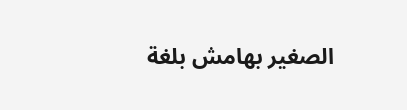الصغير بهامش بلغة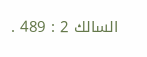السالك 2 : 489 .